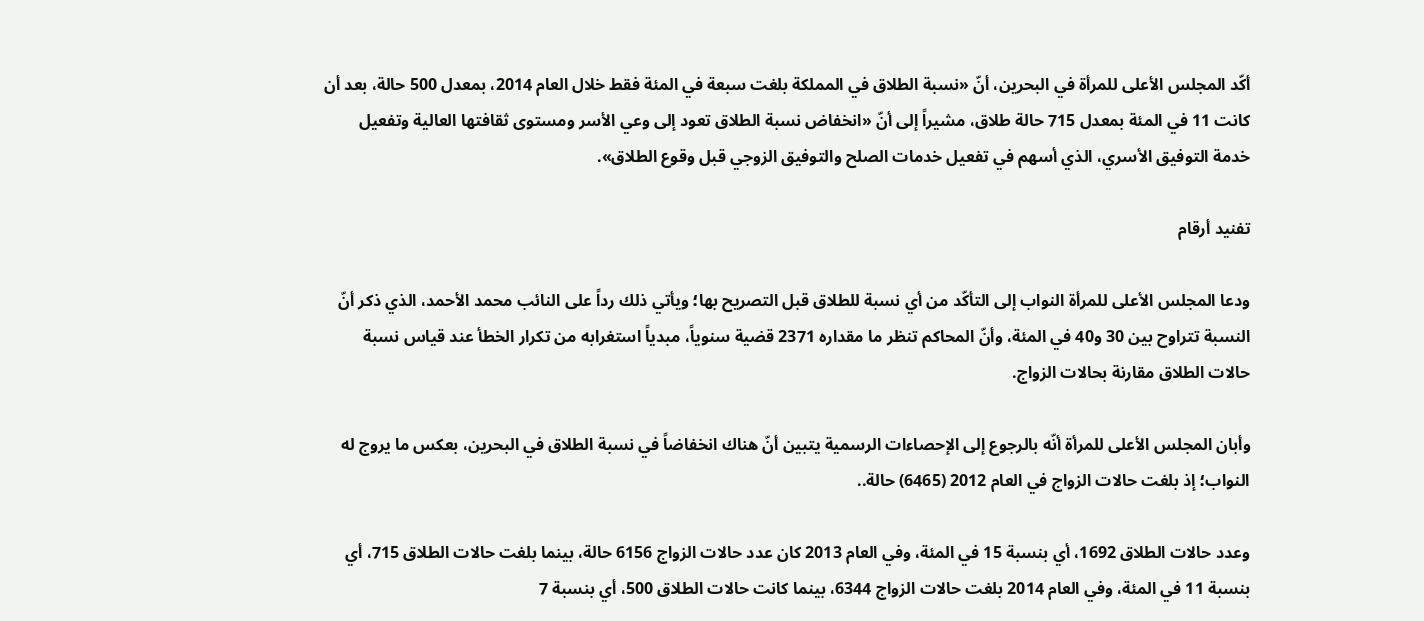أكّد المجلس الأعلى للمرأة في البحرين، أنّ «نسبة الطلاق في المملكة بلغت سبعة في المئة فقط خلال العام 2014، بمعدل 500 حالة، بعد أن كانت 11 في المئة بمعدل 715 حالة طلاق، مشيراً إلى أنّ «انخفاض نسبة الطلاق تعود إلى وعي الأسر ومستوى ثقافتها العالية وتفعيل خدمة التوفيق الأسري، الذي أسهم في تفعيل خدمات الصلح والتوفيق الزوجي قبل وقوع الطلاق».

تفنيد أرقام

ودعا المجلس الأعلى للمرأة النواب إلى التأكّد من أي نسبة للطلاق قبل التصريح بها؛ ويأتي ذلك رداً على النائب محمد الأحمد، الذي ذكر أنّ النسبة تتراوح بين 30 و40 في المئة، وأنّ المحاكم تنظر ما مقداره 2371 قضية سنوياً، مبدياً استغرابه من تكرار الخطأ عند قياس نسبة حالات الطلاق مقارنة بحالات الزواج.

وأبان المجلس الأعلى للمرأة أنّه بالرجوع إلى الإحصاءات الرسمية يتبين أنّ هناك انخفاضاً في نسبة الطلاق في البحرين، بعكس ما يروج له النواب؛ إذ بلغت حالات الزواج في العام 2012 (6465) حالة..

وعدد حالات الطلاق 1692، أي بنسبة 15 في المئة، وفي العام 2013 كان عدد حالات الزواج 6156 حالة، بينما بلغت حالات الطلاق 715، أي بنسبة 11 في المئة، وفي العام 2014 بلغت حالات الزواج 6344، بينما كانت حالات الطلاق 500، أي بنسبة 7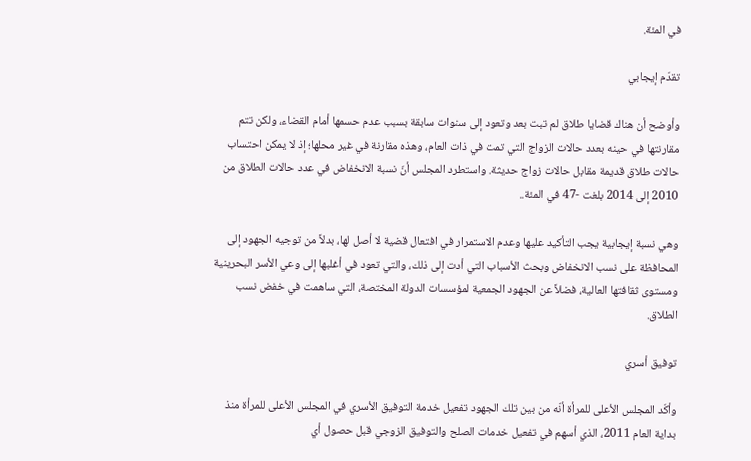في المئة.

تقدّم إيجابي

وأوضح أن هناك قضايا طلاق لم تبت بعد وتعود إلى سنوات سابقة بسبب عدم حسمها أمام القضاء، ولكن تتم مقارنتها في حينه بعدد حالات الزواج التي تمت في ذات العام، وهذه مقارنة في غير محلها؛ إذ لا يمكن احتساب حالات طلاق قديمة مقابل حالات زواج حديثة. واستطرد المجلس أنّ نسبة الانخفاض في عدد حالات الطلاق من 2010 إلى 2014 بلغت -47 في المئة..

وهي نسبة إيجابية يجب التأكيد عليها وعدم الاستمرار في افتعال قضية لا أصل لها، بدلاً من توجيه الجهود إلى المحافظة على نسب الانخفاض وبحث الأسباب التي أدت إلى ذلك، والتي تعود في أغلبها إلى وعي الأسر البحرينية ومستوى ثقافتها العالية، فضلاً عن الجهود الجمعية لمؤسسات الدولة المختصة، التي ساهمت في خفض نسب الطلاق.

توفيق أسري

وأكّد المجلس الأعلى للمرأة أنّه من بين تلك الجهود تفعيل خدمة التوفيق الأسري في المجلس الأعلى للمرأة منذ بداية العام 2011، الذي أسهم في تفعيل خدمات الصلح والتوفيق الزوجي قبل حصول أي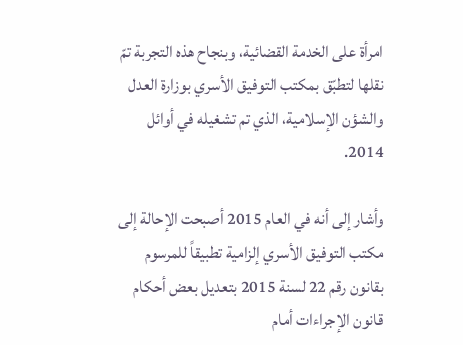امرأة على الخدمة القضائية، وبنجاح هذه التجربة تمّ نقلها لتطبّق بمكتب التوفيق الأسري بوزارة العدل والشؤن الإسلامية، الذي تم تشغيله في أوائل 2014.

وأشار إلى أنه في العام 2015 أصبحت الإحالة إلى مكتب التوفيق الأسري إلزامية تطبيقاً للمرسوم بقانون رقم 22 لسنة 2015 بتعديل بعض أحكام قانون الإجراءات أمام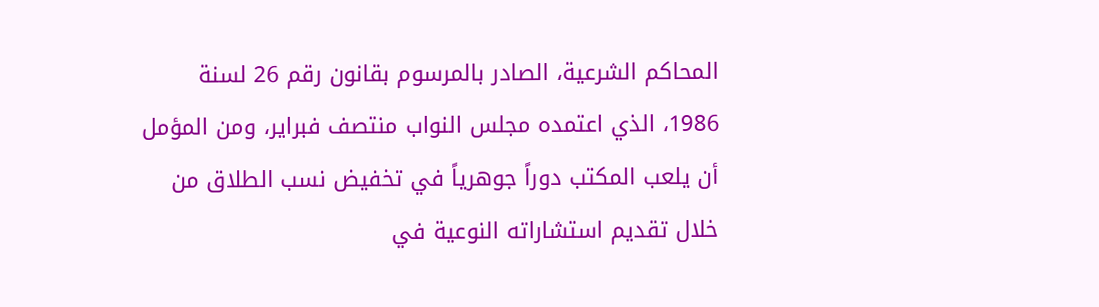المحاكم الشرعية، الصادر بالمرسوم بقانون رقم 26 لسنة 1986، الذي اعتمده مجلس النواب منتصف فبراير، ومن المؤمل أن يلعب المكتب دوراً جوهرياً في تخفيض نسب الطلاق من خلال تقديم استشاراته النوعية في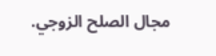مجال الصلح الزوجي.